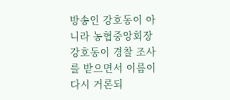방송인 강호동이 아니라 농협중앙회장 강호동이 경찰 조사를 받으면서 이름이 다시 거론되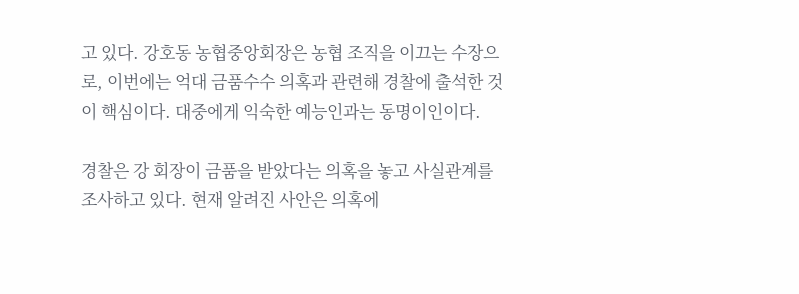고 있다. 강호동 농협중앙회장은 농협 조직을 이끄는 수장으로, 이번에는 억대 금품수수 의혹과 관련해 경찰에 출석한 것이 핵심이다. 대중에게 익숙한 예능인과는 동명이인이다.

경찰은 강 회장이 금품을 받았다는 의혹을 놓고 사실관계를 조사하고 있다. 현재 알려진 사안은 의혹에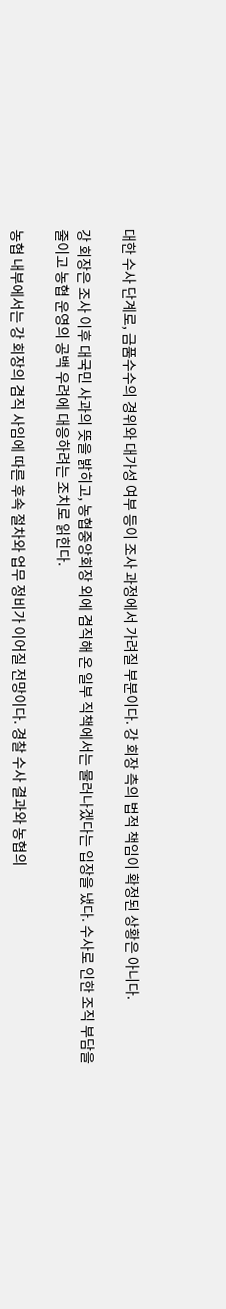대한 수사 단계로, 금품수수의 경위와 대가성 여부 등이 조사 과정에서 가려질 부분이다. 강 회장 측의 법적 책임이 확정된 상황은 아니다.

강 회장은 조사 이후 대국민 사과의 뜻을 밝히고, 농협중앙회장 외에 겸직해 온 일부 직책에서는 물러나겠다는 입장을 냈다. 수사로 인한 조직 부담을 줄이고 농협 운영의 공백 우려에 대응하려는 조치로 읽힌다.

농협 내부에서는 강 회장의 겸직 사임에 따른 후속 절차와 업무 정비가 이어질 전망이다. 경찰 수사 결과와 농협의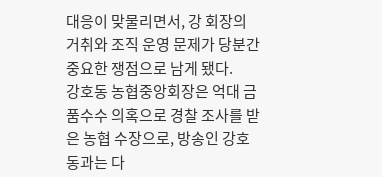대응이 맞물리면서, 강 회장의 거취와 조직 운영 문제가 당분간 중요한 쟁점으로 남게 됐다.
강호동 농협중앙회장은 억대 금품수수 의혹으로 경찰 조사를 받은 농협 수장으로, 방송인 강호동과는 다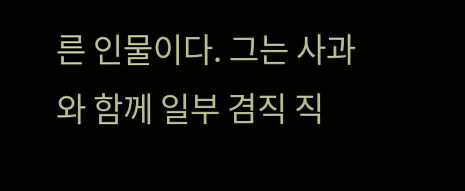른 인물이다. 그는 사과와 함께 일부 겸직 직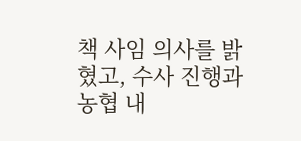책 사임 의사를 밝혔고, 수사 진행과 농협 내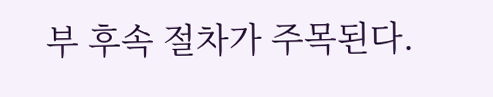부 후속 절차가 주목된다.